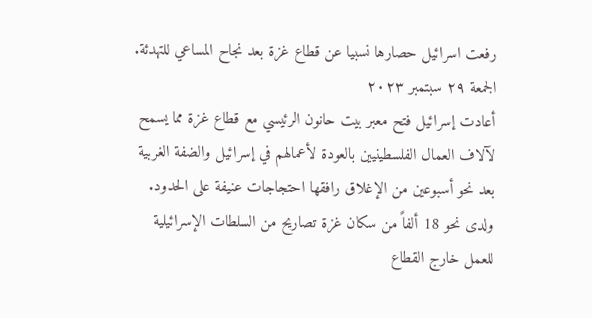رفعت اسرائيل حصارها نسبيا عن قطاع غزة بعد نجاح المساعي للتهدئة.
الجمعة ٢٩ سبتمبر ٢٠٢٣
أعادت إسرائيل فتح معبر بيت حانون الرئيسي مع قطاع غزة مما يسمح لآلاف العمال الفلسطينيين بالعودة لأعمالهم في إسرائيل والضفة الغربية بعد نحو أسبوعين من الإغلاق رافقها احتجاجات عنيفة على الحدود. ولدى نحو 18 ألفاً من سكان غزة تصاريح من السلطات الإسرائيلية للعمل خارج القطاع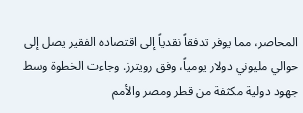المحاصر، مما يوفر تدفقاً نقدياً إلى اقتصاده الفقير يصل إلى حوالي مليوني دولار يومياً، وفق رويترز. وجاءت الخطوة وسط جهود دولية مكثفة من قطر ومصر والأمم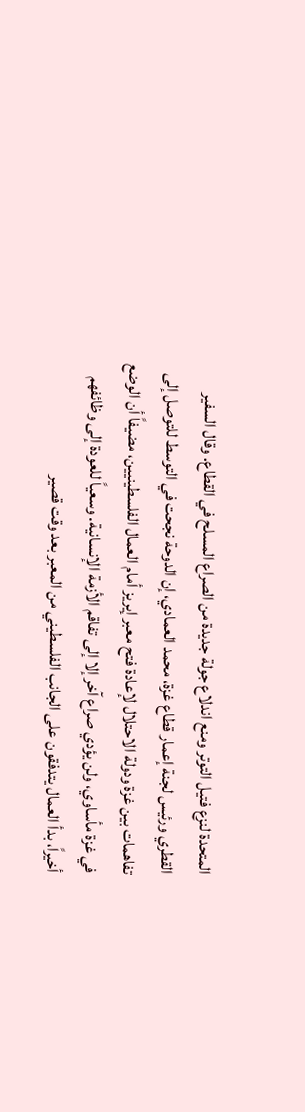المتحدة لنزع فتيل التوتر ومنع اندلاع جولة جديدة من الصراع المسلح في القطاع. وقال السفير القطري ورئيس لجنة إعمار قطاع غزة، محمد العمادي، إن الدوحة نجحت في التوسط للتوصل إلى تفاهمات بين غزة ودولة الاحتلال لإعادة فتح معبر إيريز أمام العمال الفلسطينيين، مضيفاً أن الوضع في غزة مأساوي، ولن يؤدي صراع آخر إلا إلى تفاقم الأزمة الإنسانية. وسعياً للعودة إلى وظائفهم أخيراً، بدأ العمال يتدفقون على الجانب الفلسطيني من المعبر بعد وقت قصير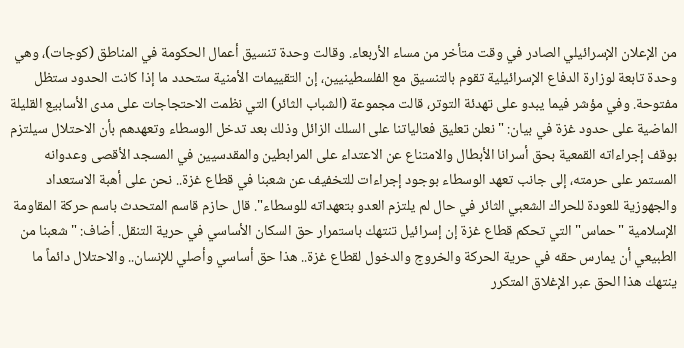من الإعلان الإسرائيلي الصادر في وقت متأخر من مساء الأربعاء. وقالت وحدة تنسيق أعمال الحكومة في المناطق (كوجات)، وهي وحدة تابعة لوزارة الدفاع الإسرائيلية تقوم بالتنسيق مع الفلسطينيين، إن التقييمات الأمنية ستحدد ما إذا كانت الحدود ستظل مفتوحة. وفي مؤشر فيما يبدو على تهدئة التوتر، قالت مجموعة (الشباب الثائر) التي نظمت الاحتجاجات على مدى الأسابيع القليلة الماضية على حدود غزة في بيان: "نعلن تعليق فعالياتنا على السلك الزائل وذلك بعد تدخل الوسطاء وتعهدهم بأن الاحتلال سيلتزم بوقف إجراءاته القمعية بحق أسرانا الأبطال والامتناع عن الاعتداء على المرابطين والمقدسيين في المسجد الأقصى وعدوانه المستمر على حرمته، إلى جانب تعهد الوسطاء بوجود إجراءات للتخفيف عن شعبنا في قطاع غزة.. نحن على أهبة الاستعداد والجهوزية للعودة للحراك الشعبي الثائر في حال لم يلتزم العدو بتعهداته للوسطاء". قال حازم قاسم المتحدث باسم حركة المقاومة الإسلامية "حماس" التي تحكم قطاع غزة إن إسرائيل تنتهك باستمرار حق السكان الأساسي في حرية التنقل. أضاف: "شعبنا من الطبيعي أن يمارس حقه في حرية الحركة والخروج والدخول لقطاع غزة.. هذا حق أساسي وأصلي للإنسان.. والاحتلال دائماً ما ينتهك هذا الحق عبر الإغلاق المتكرر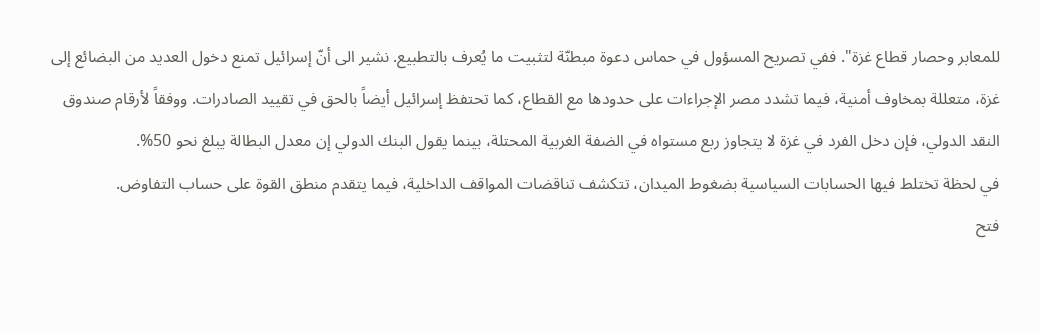للمعابر وحصار قطاع غزة". ففي تصريح المسؤول في حماس دعوة مبطنّة لتثبيت ما يُعرف بالتطبيع. نشير الى أنّ إسرائيل تمنع دخول العديد من البضائع إلى غزة، متعللة بمخاوف أمنية، فيما تشدد مصر الإجراءات على حدودها مع القطاع، كما تحتفظ إسرائيل أيضاً بالحق في تقييد الصادرات. ووفقاً لأرقام صندوق النقد الدولي، فإن دخل الفرد في غزة لا يتجاوز ربع مستواه في الضفة الغربية المحتلة، بينما يقول البنك الدولي إن معدل البطالة يبلغ نحو 50%.
في لحظة تختلط فيها الحسابات السياسية بضغوط الميدان، تتكشف تناقضات المواقف الداخلية، فيما يتقدم منطق القوة على حساب التفاوض.
فتح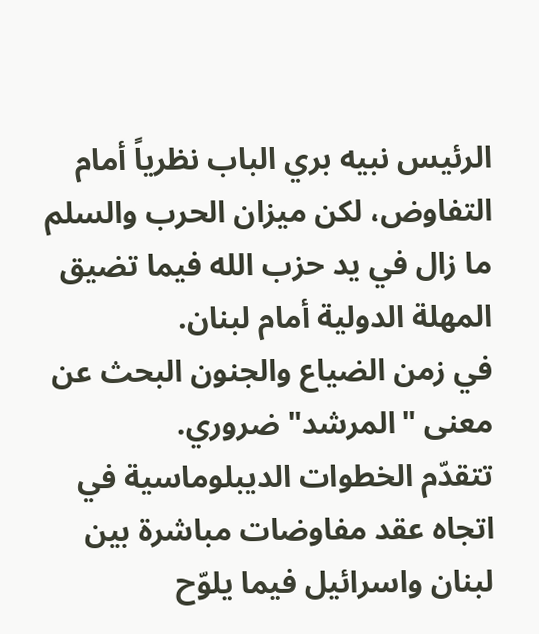الرئيس نبيه بري الباب نظرياً أمام التفاوض، لكن ميزان الحرب والسلم ما زال في يد حزب الله فيما تضيق المهلة الدولية أمام لبنان.
في زمن الضياع والجنون البحث عن معنى "المرشد" ضروري.
تتقدّم الخطوات الديبلوماسية في اتجاه عقد مفاوضات مباشرة بين لبنان واسرائيل فيما يلوّح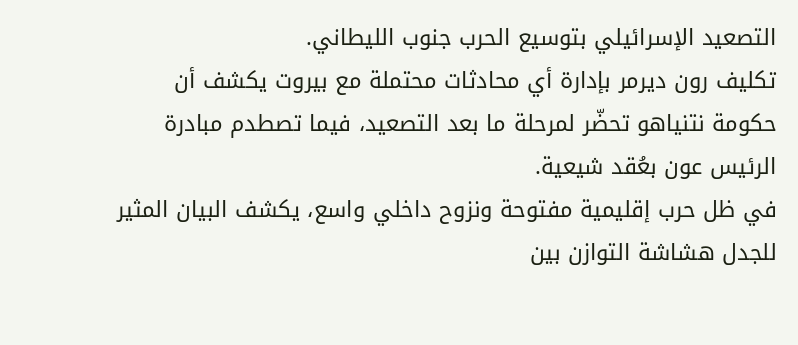التصعيد الإسرائيلي بتوسيع الحرب جنوب الليطاني.
تكليف رون ديرمر بإدارة أي محادثات محتملة مع بيروت يكشف أن حكومة نتنياهو تحضّر لمرحلة ما بعد التصعيد، فيما تصطدم مبادرة الرئيس عون بعُقد شيعية.
في ظل حرب إقليمية مفتوحة ونزوح داخلي واسع، يكشف البيان المثير للجدل هشاشة التوازن بين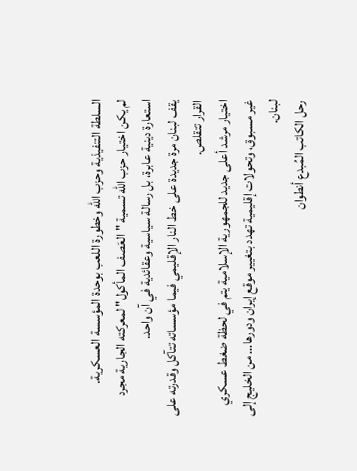السلطة التنفيذية وحزب الله وخطورة اللعب بوحدة المؤسسة العسكرية.
لم يكن اختيار حزب الله تسمية "العَصف المأكول" لمعركته الجارية مجرد استعارة دينية عابرة، بل رسالة سياسية وعقائدية في آن واحد.
يقف لبنان مرة جديدة على خط النار الإقليمي فيما مؤسساته تتآكل وقدرته على القرار تتقلص.
اختيار مرشد أعلى جديد للجمهورية الإسلامية يتم في لحظة ضغط عسكري غير مسبوق، وتحولات إقليمية تهدد بتغيير موقع إيران ودورها… من الخليج إلى لبنان.
رحل الكاتب المُبدع أنطوان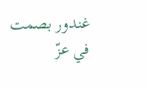غندور بصمت في عزّ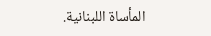المأساة اللبنانية.